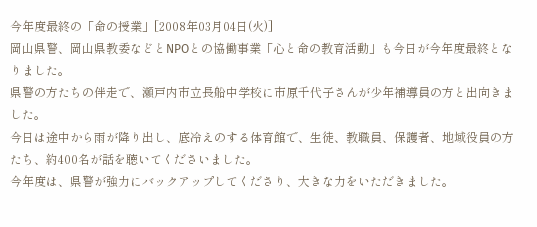今年度最終の「命の授業」[2008年03月04日(火)]
岡山県警、岡山県教委などとNPOとの協働事業「心と命の教育活動」も今日が今年度最終となりました。
県警の方たちの伴走で、瀬戸内市立長船中学校に市原千代子さんが少年補導員の方と出向きました。
今日は途中から雨が降り出し、底冷えのする体育館で、生徒、教職員、保護者、地域役員の方たち、約400名が話を聴いてくださいました。
今年度は、県警が強力にバックアップしてくださり、大きな力をいただきました。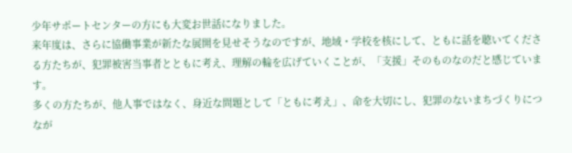少年サポートセンターの方にも大変お世話になりました。
来年度は、さらに協働事業が新たな展開を見せそうなのですが、地域・学校を核にして、ともに話を聴いてくださる方たちが、犯罪被害当事者とともに考え、理解の輪を広げていくことが、「支援」そのものなのだと感じています。
多くの方たちが、他人事ではなく、身近な問題として「ともに考え」、命を大切にし、犯罪のないまちづくりにつなが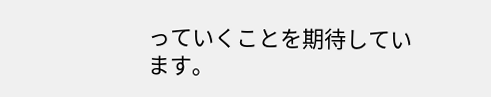っていくことを期待しています。